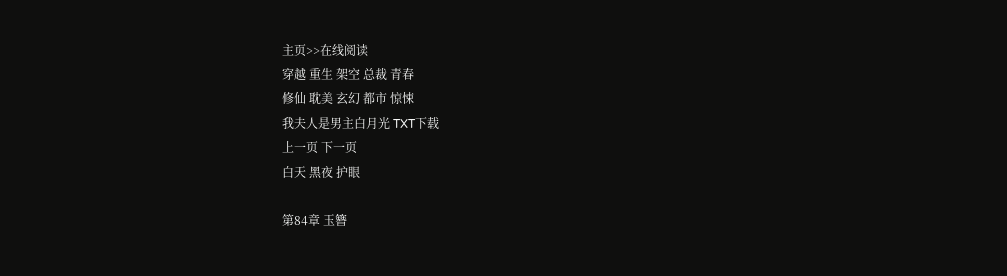主页>>在线阅读
穿越 重生 架空 总裁 青春
修仙 耽美 玄幻 都市 惊悚
我夫人是男主白月光 TXT下载
上一页 下一页
白天 黑夜 护眼

第84章 玉簪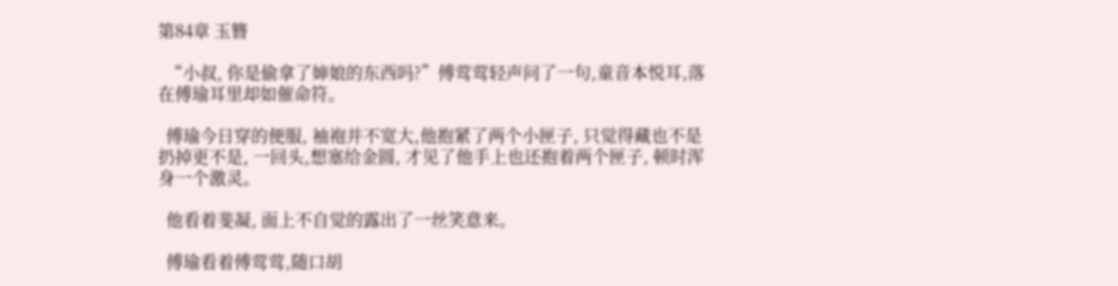第84章 玉簪

  “小叔, 你是偷拿了婶娘的东西吗?”傅莺莺轻声问了一句,童音本悦耳,落在傅瑜耳里却如催命符。

  傅瑜今日穿的便服, 袖袍并不宽大,他抱紧了两个小匣子, 只觉得藏也不是扔掉更不是, 一回头,想塞给金圆, 才见了他手上也还抱着两个匣子, 顿时浑身一个激灵。

  他看着斐凝, 面上不自觉的露出了一丝笑意来。

  傅瑜看着傅莺莺,随口胡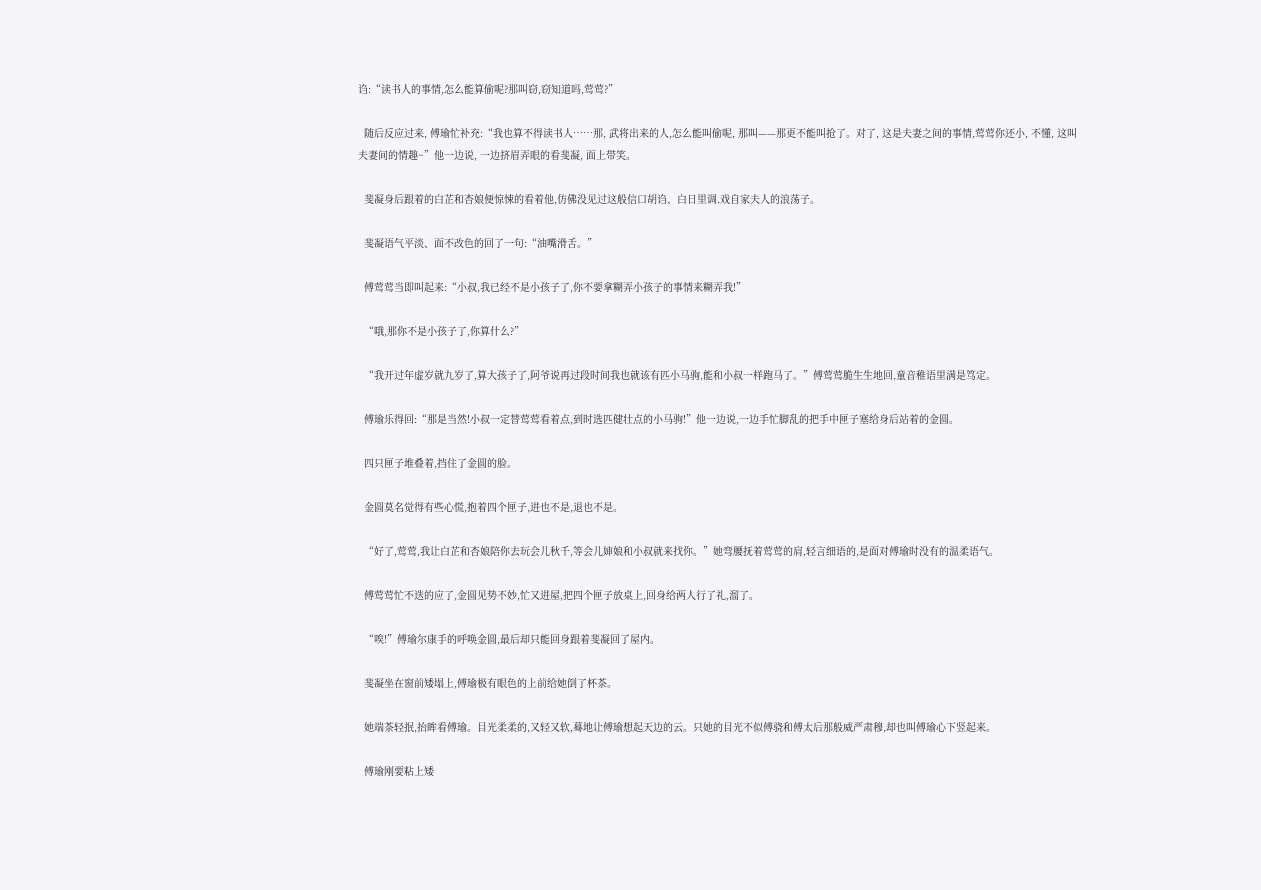诌:“读书人的事情,怎么能算偷呢?那叫窃,窃知道吗,莺莺?”

  随后反应过来, 傅瑜忙补充:“我也算不得读书人……那, 武将出来的人,怎么能叫偷呢, 那叫——那更不能叫抢了。对了, 这是夫妻之间的事情,莺莺你还小, 不懂, 这叫夫妻间的情趣~”他一边说, 一边挤眉弄眼的看斐凝, 面上带笑。

  斐凝身后跟着的白芷和杏娘便惊悚的看着他,仿佛没见过这般信口胡诌、白日里调.戏自家夫人的浪荡子。

  斐凝语气平淡、面不改色的回了一句:“油嘴滑舌。”

  傅莺莺当即叫起来:“小叔,我已经不是小孩子了,你不要拿糊弄小孩子的事情来糊弄我!”

  “哦,那你不是小孩子了,你算什么?”

  “我开过年虚岁就九岁了,算大孩子了,阿爷说再过段时间我也就该有匹小马驹,能和小叔一样跑马了。”傅莺莺脆生生地回,童音稚语里满是笃定。

  傅瑜乐得回:“那是当然!小叔一定替莺莺看着点,到时选匹健壮点的小马驹!”他一边说,一边手忙脚乱的把手中匣子塞给身后站着的金圆。

  四只匣子堆叠着,挡住了金圆的脸。

  金圆莫名觉得有些心慌,抱着四个匣子,进也不是,退也不是。

  “好了,莺莺,我让白芷和杏娘陪你去玩会儿秋千,等会儿婶娘和小叔就来找你。”她弯腰抚着莺莺的肩,轻言细语的,是面对傅瑜时没有的温柔语气。

  傅莺莺忙不迭的应了,金圆见势不妙,忙又进屋,把四个匣子放桌上,回身给两人行了礼,溜了。

  “唉!”傅瑜尔康手的呼唤金圆,最后却只能回身跟着斐凝回了屋内。

  斐凝坐在窗前矮塌上,傅瑜极有眼色的上前给她倒了杯茶。

  她端茶轻抿,抬眸看傅瑜。目光柔柔的,又轻又软,蓦地让傅瑜想起天边的云。只她的目光不似傅骁和傅太后那般威严肃穆,却也叫傅瑜心下竖起来。

  傅瑜刚要粘上矮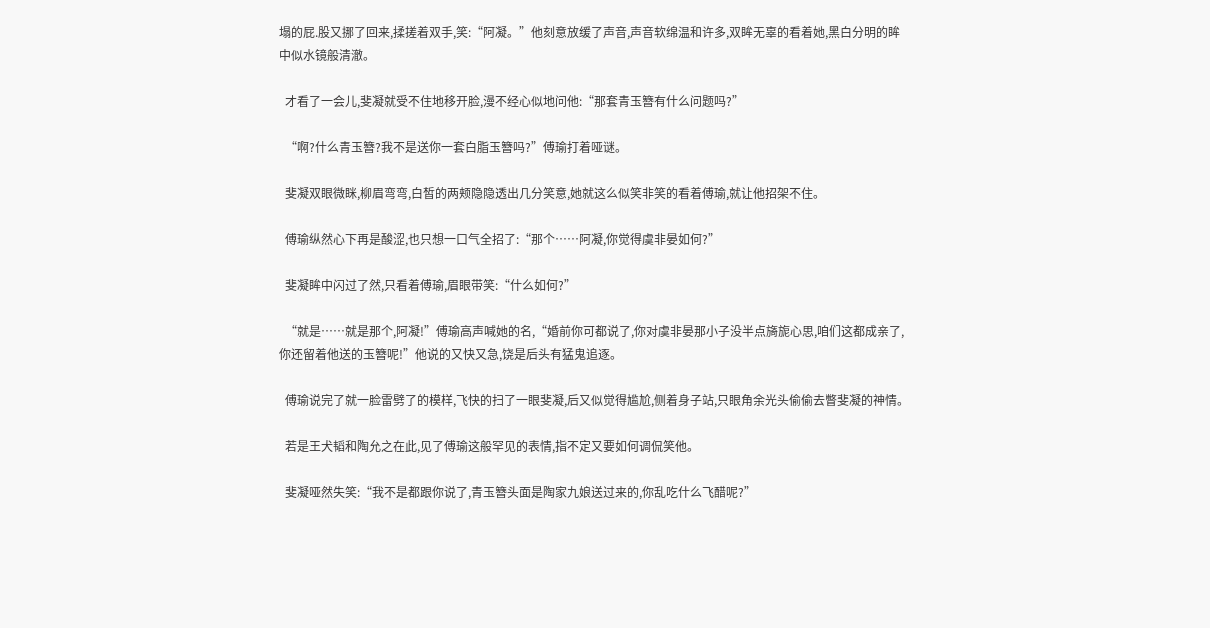塌的屁.股又挪了回来,揉搓着双手,笑:“阿凝。”他刻意放缓了声音,声音软绵温和许多,双眸无辜的看着她,黑白分明的眸中似水镜般清澈。

  才看了一会儿,斐凝就受不住地移开脸,漫不经心似地问他:“那套青玉簪有什么问题吗?”

  “啊?什么青玉簪?我不是送你一套白脂玉簪吗?”傅瑜打着哑谜。

  斐凝双眼微眯,柳眉弯弯,白皙的两颊隐隐透出几分笑意,她就这么似笑非笑的看着傅瑜,就让他招架不住。

  傅瑜纵然心下再是酸涩,也只想一口气全招了:“那个……阿凝,你觉得虞非晏如何?”

  斐凝眸中闪过了然,只看着傅瑜,眉眼带笑:“什么如何?”

  “就是……就是那个,阿凝!”傅瑜高声喊她的名,“婚前你可都说了,你对虞非晏那小子没半点旖旎心思,咱们这都成亲了,你还留着他送的玉簪呢!”他说的又快又急,饶是后头有猛鬼追逐。

  傅瑜说完了就一脸雷劈了的模样,飞快的扫了一眼斐凝,后又似觉得尴尬,侧着身子站,只眼角余光头偷偷去瞥斐凝的神情。

  若是王犬韬和陶允之在此,见了傅瑜这般罕见的表情,指不定又要如何调侃笑他。

  斐凝哑然失笑:“我不是都跟你说了,青玉簪头面是陶家九娘送过来的,你乱吃什么飞醋呢?”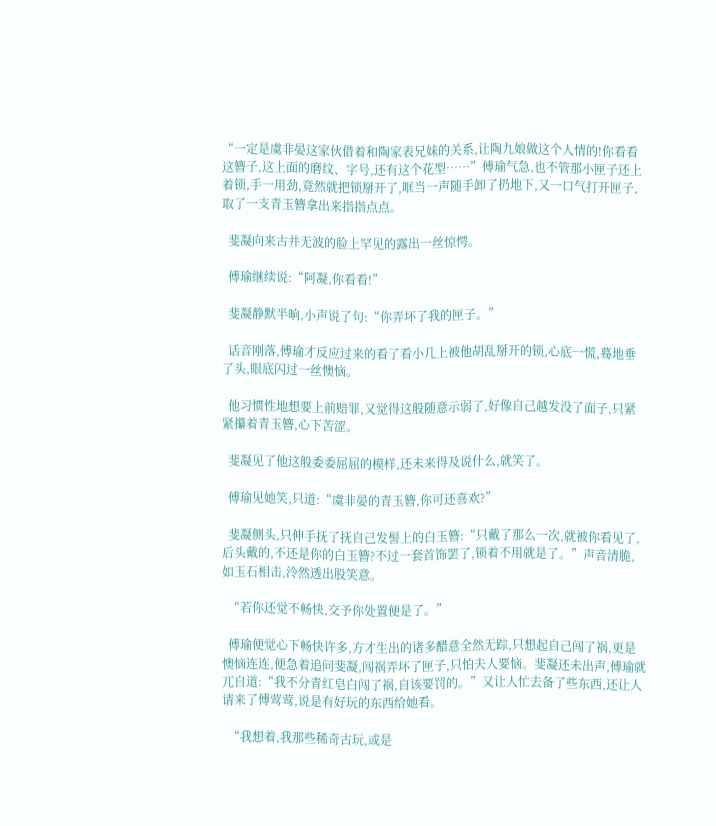“一定是虞非晏这家伙借着和陶家表兄妹的关系,让陶九娘做这个人情的!你看看这簪子,这上面的磨纹、字号,还有这个花型……”傅瑜气急,也不管那小匣子还上着锁,手一用劲,竟然就把锁掰开了,哐当一声随手卸了扔地下,又一口气打开匣子,取了一支青玉簪拿出来指指点点。

  斐凝向来古井无波的脸上罕见的露出一丝惊愕。

  傅瑜继续说:“阿凝,你看看!”

  斐凝静默半晌,小声说了句:“你弄坏了我的匣子。”

  话音刚落,傅瑜才反应过来的看了看小几上被他胡乱掰开的锁,心底一慌,蓦地垂了头,眼底闪过一丝懊恼。

  他习惯性地想要上前赔罪,又觉得这般随意示弱了,好像自己越发没了面子,只紧紧攥着青玉簪,心下苦涩。

  斐凝见了他这般委委屈屈的模样,还未来得及说什么,就笑了。

  傅瑜见她笑,只道:“虞非晏的青玉簪,你可还喜欢?”

  斐凝侧头,只伸手抚了抚自己发髻上的白玉簪:“只戴了那么一次,就被你看见了,后头戴的,不还是你的白玉簪?不过一套首饰罢了,锁着不用就是了。”声音清脆,如玉石相击,泠然透出股笑意。

  “若你还觉不畅快,交予你处置便是了。”

  傅瑜便觉心下畅快许多,方才生出的诸多醋意全然无踪,只想起自己闯了祸,更是懊恼连连,便急着追问斐凝,闯祸弄坏了匣子,只怕夫人要恼。斐凝还未出声,傅瑜就兀自道:“我不分青红皂白闯了祸,自该要罚的。”又让人忙去备了些东西,还让人请来了傅莺莺,说是有好玩的东西给她看。

  “我想着,我那些稀奇古玩,或是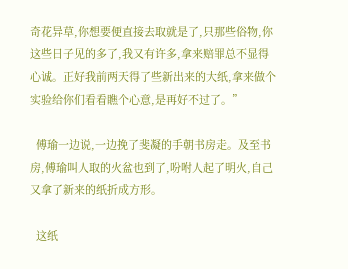奇花异草,你想要便直接去取就是了,只那些俗物,你这些日子见的多了,我又有许多,拿来赔罪总不显得心诚。正好我前两天得了些新出来的大纸,拿来做个实验给你们看看瞧个心意,是再好不过了。”

  傅瑜一边说,一边挽了斐凝的手朝书房走。及至书房,傅瑜叫人取的火盆也到了,吩咐人起了明火,自己又拿了新来的纸折成方形。

  这纸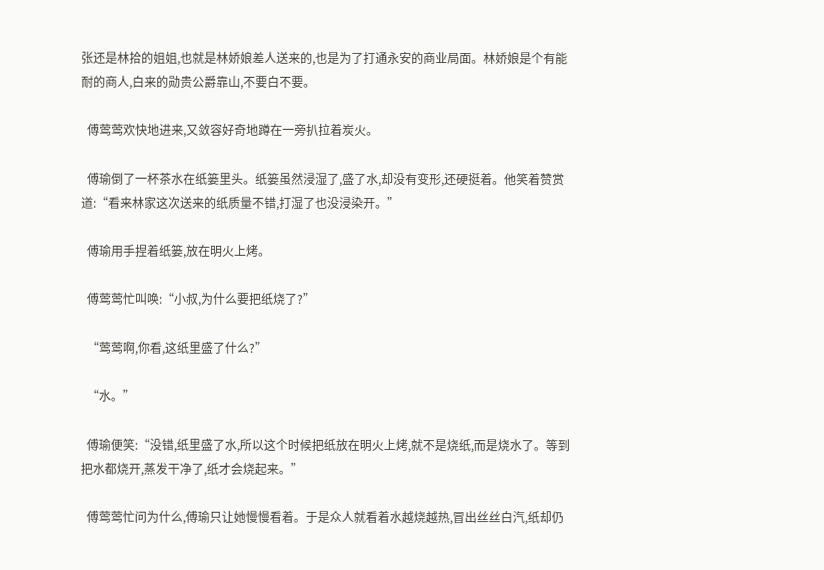张还是林拾的姐姐,也就是林娇娘差人送来的,也是为了打通永安的商业局面。林娇娘是个有能耐的商人,白来的勋贵公爵靠山,不要白不要。

  傅莺莺欢快地进来,又敛容好奇地蹲在一旁扒拉着炭火。

  傅瑜倒了一杯茶水在纸篓里头。纸篓虽然浸湿了,盛了水,却没有变形,还硬挺着。他笑着赞赏道:“看来林家这次送来的纸质量不错,打湿了也没浸染开。”

  傅瑜用手捏着纸篓,放在明火上烤。

  傅莺莺忙叫唤:“小叔,为什么要把纸烧了?”

  “莺莺啊,你看,这纸里盛了什么?”

  “水。”

  傅瑜便笑:“没错,纸里盛了水,所以这个时候把纸放在明火上烤,就不是烧纸,而是烧水了。等到把水都烧开,蒸发干净了,纸才会烧起来。”

  傅莺莺忙问为什么,傅瑜只让她慢慢看着。于是众人就看着水越烧越热,冒出丝丝白汽,纸却仍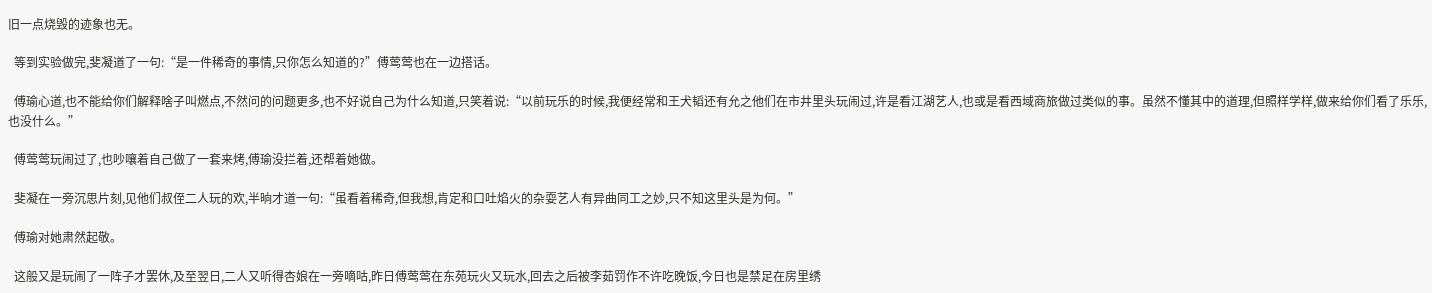旧一点烧毁的迹象也无。

  等到实验做完,斐凝道了一句:“是一件稀奇的事情,只你怎么知道的?”傅莺莺也在一边搭话。

  傅瑜心道,也不能给你们解释啥子叫燃点,不然问的问题更多,也不好说自己为什么知道,只笑着说:“以前玩乐的时候,我便经常和王犬韬还有允之他们在市井里头玩闹过,许是看江湖艺人,也或是看西域商旅做过类似的事。虽然不懂其中的道理,但照样学样,做来给你们看了乐乐,也没什么。”

  傅莺莺玩闹过了,也吵嚷着自己做了一套来烤,傅瑜没拦着,还帮着她做。

  斐凝在一旁沉思片刻,见他们叔侄二人玩的欢,半晌才道一句:“虽看着稀奇,但我想,肯定和口吐焰火的杂耍艺人有异曲同工之妙,只不知这里头是为何。”

  傅瑜对她肃然起敬。

  这般又是玩闹了一阵子才罢休,及至翌日,二人又听得杏娘在一旁嘀咕,昨日傅莺莺在东苑玩火又玩水,回去之后被李茹罚作不许吃晚饭,今日也是禁足在房里绣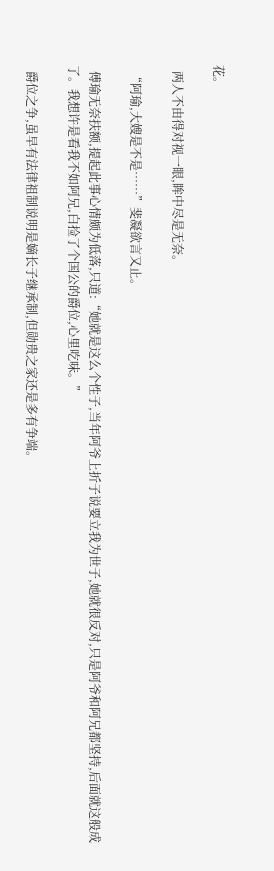花。

  两人不由得对视一眼,眸中尽是无奈。

  “阿瑜,大嫂是不是……”斐凝欲言又止。

  傅瑜无奈扶额,提起此事心情颇为低落,只道:“她就是这么个性子,当年阿爷上折子说要立我为世子,她就很反对,只是阿爷和阿兄都坚持,后面就这般成了。我想许是看我不如阿兄,白捡了个国公的爵位,心里吃味。”

  爵位之争,虽早有法律祖制说明是嫡长子继承制,但勋贵之家还是多有争端。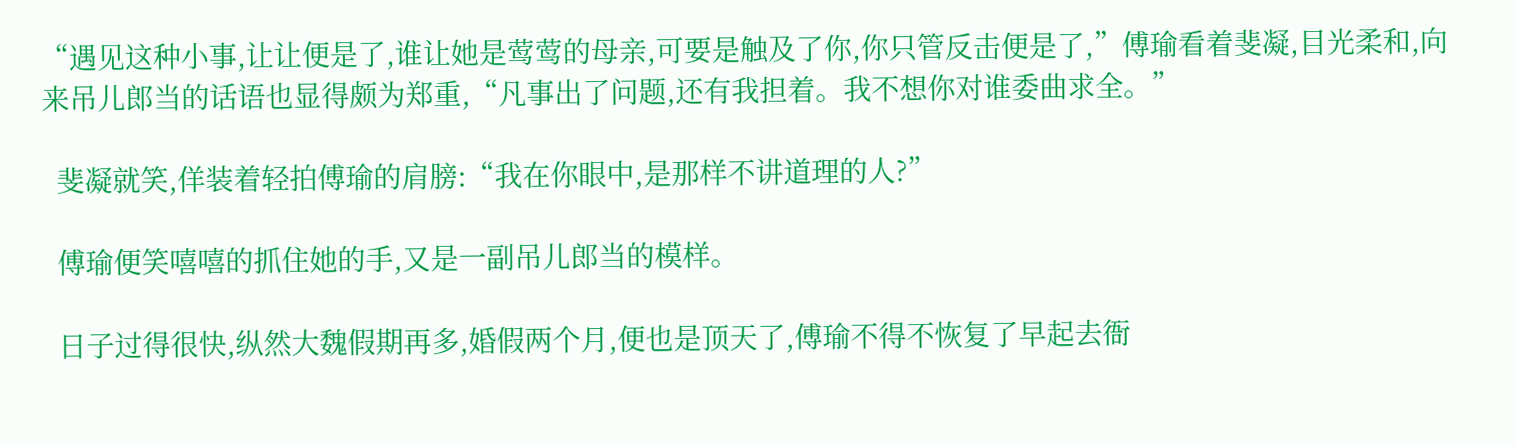“遇见这种小事,让让便是了,谁让她是莺莺的母亲,可要是触及了你,你只管反击便是了,”傅瑜看着斐凝,目光柔和,向来吊儿郎当的话语也显得颇为郑重,“凡事出了问题,还有我担着。我不想你对谁委曲求全。”

  斐凝就笑,佯装着轻拍傅瑜的肩膀:“我在你眼中,是那样不讲道理的人?”

  傅瑜便笑嘻嘻的抓住她的手,又是一副吊儿郎当的模样。

  日子过得很快,纵然大魏假期再多,婚假两个月,便也是顶天了,傅瑜不得不恢复了早起去衙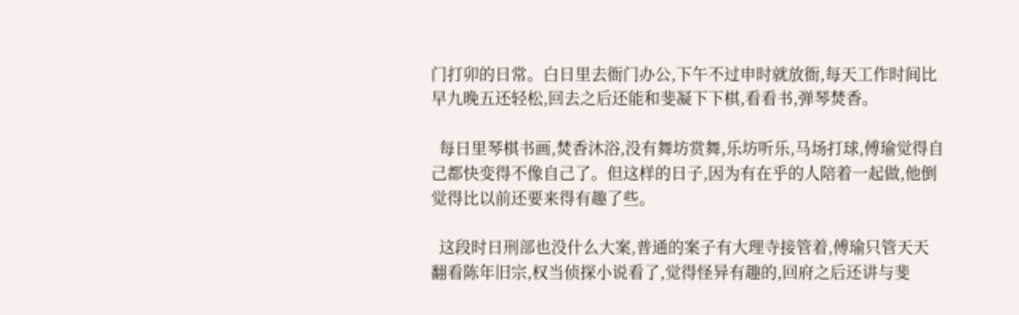门打卯的日常。白日里去衙门办公,下午不过申时就放衙,每天工作时间比早九晚五还轻松,回去之后还能和斐凝下下棋,看看书,弹琴焚香。

  每日里琴棋书画,焚香沐浴,没有舞坊赏舞,乐坊听乐,马场打球,傅瑜觉得自己都快变得不像自己了。但这样的日子,因为有在乎的人陪着一起做,他倒觉得比以前还要来得有趣了些。

  这段时日刑部也没什么大案,普通的案子有大理寺接管着,傅瑜只管天天翻看陈年旧宗,权当侦探小说看了,觉得怪异有趣的,回府之后还讲与斐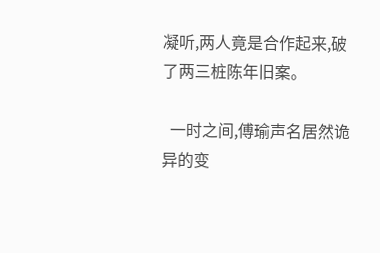凝听,两人竟是合作起来,破了两三桩陈年旧案。

  一时之间,傅瑜声名居然诡异的变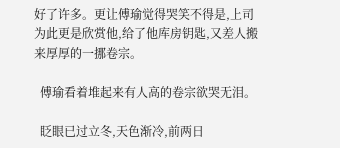好了许多。更让傅瑜觉得哭笑不得是,上司为此更是欣赏他,给了他库房钥匙,又差人搬来厚厚的一挪卷宗。

  傅瑜看着堆起来有人高的卷宗欲哭无泪。

  眨眼已过立冬,天色渐冷,前两日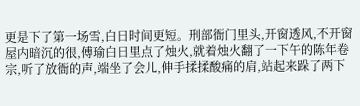更是下了第一场雪,白日时间更短。刑部衙门里头,开窗透风,不开窗屋内暗沉的很,傅瑜白日里点了烛火,就着烛火翻了一下午的陈年卷宗,听了放衙的声,端坐了会儿,伸手揉揉酸痛的肩,站起来跺了两下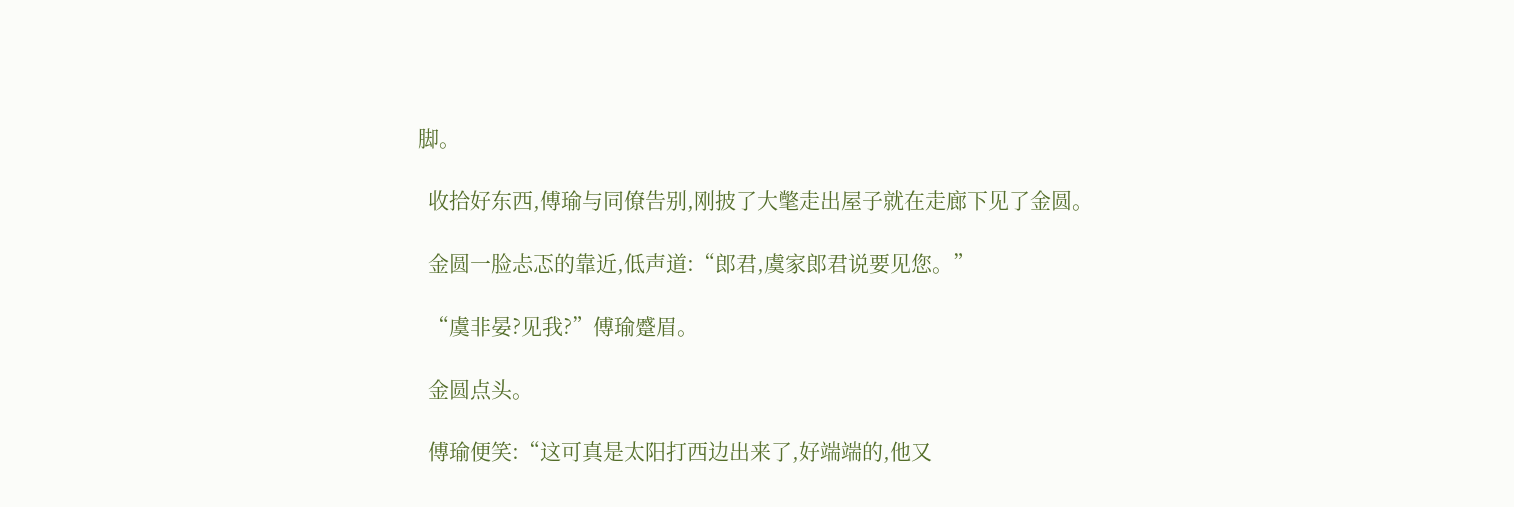脚。

  收拾好东西,傅瑜与同僚告别,刚披了大氅走出屋子就在走廊下见了金圆。

  金圆一脸忐忑的靠近,低声道:“郎君,虞家郎君说要见您。”

  “虞非晏?见我?”傅瑜蹙眉。

  金圆点头。

  傅瑜便笑:“这可真是太阳打西边出来了,好端端的,他又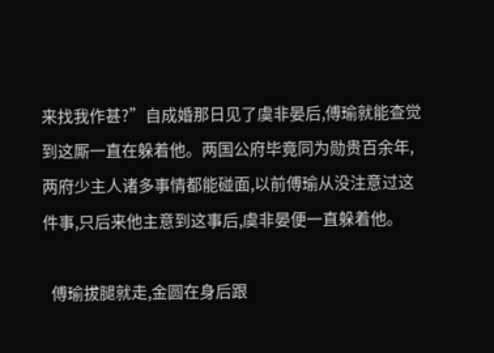来找我作甚?”自成婚那日见了虞非晏后,傅瑜就能查觉到这厮一直在躲着他。两国公府毕竟同为勋贵百余年,两府少主人诸多事情都能碰面,以前傅瑜从没注意过这件事,只后来他主意到这事后,虞非晏便一直躲着他。

  傅瑜拔腿就走,金圆在身后跟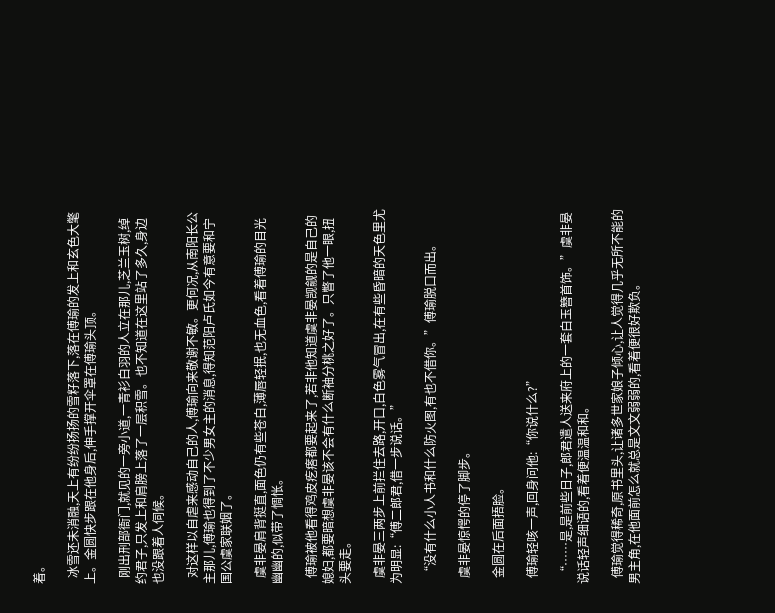着。

  冰雪还未消融,天上有纷纷扬扬的雪籽落下,落在傅瑜的发上和玄色大氅上。金圆快步跟在他身后,伸手撑开伞罩在傅瑜头顶。

  刚出刑部衙门,就见的一旁小道,一青衫白羽的人立在那儿,芝兰玉树,绰约君子,只发上和肩膀上落了一层积雪。也不知道在这里站了多久,身边也没跟着人伺候。

  对这样以自虐来感动自己的人,傅瑜向来敬谢不敏。更何况,从南阳长公主那儿,傅瑜也得到了不少男女主的消息,得知范阳卢氏如今有意要和宁国公虞家联姻了。

  虞非晏肩背挺直,面色仍有些苍白,薄唇轻抿,也无血色,看着傅瑜的目光幽幽的,似带了惆怅。

  傅瑜被他看得鸡皮疙瘩都要起来了,若非他知道虞非晏觊觎的是自己的媳妇,都要暗想虞非晏该不会有什么断袖分桃之好了。只瞥了他一眼,扭头要走。

  虞非晏三两步上前拦住去路,开口,白色雾气冒出,在有些昏暗的天色里尤为明显:“傅二郎君,借一步说话。”

  “没有什么小人书和什么防火图,有也不借你。”傅瑜脱口而出。

  虞非晏惊愕的停了脚步。

  金圆在后面捂脸。

  傅瑜轻咳一声,回身问他:“你说什么?”

  “……是,是前些日子,郎君遣人送来府上的一套白玉簪首饰。”虞非晏说话轻声细语的,看着便温温和和。

  傅瑜觉得稀奇,原书里头,让诸多世家娘子倾心,让人觉得几乎无所不能的男主角,在他面前怎么就总是文文弱弱的,看着便很好欺负。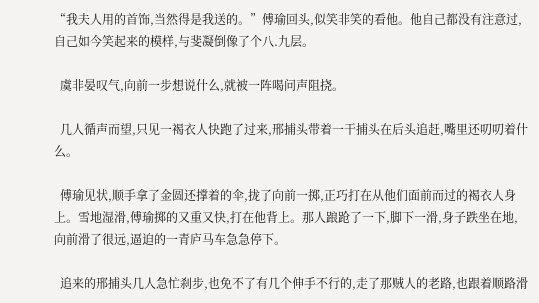“我夫人用的首饰,当然得是我送的。”傅瑜回头,似笑非笑的看他。他自己都没有注意过,自己如今笑起来的模样,与斐凝倒像了个八.九层。

  虞非晏叹气,向前一步想说什么,就被一阵喝问声阻挠。

  几人循声而望,只见一褐衣人快跑了过来,邢捕头带着一干捕头在后头追赶,嘴里还叨叨着什么。

  傅瑜见状,顺手拿了金圆还撑着的伞,拢了向前一掷,正巧打在从他们面前而过的褐衣人身上。雪地湿滑,傅瑜掷的又重又快,打在他背上。那人踉跄了一下,脚下一滑,身子跌坐在地,向前滑了很远,逼迫的一青庐马车急急停下。

  追来的邢捕头几人急忙刹步,也免不了有几个伸手不行的,走了那贼人的老路,也跟着顺路滑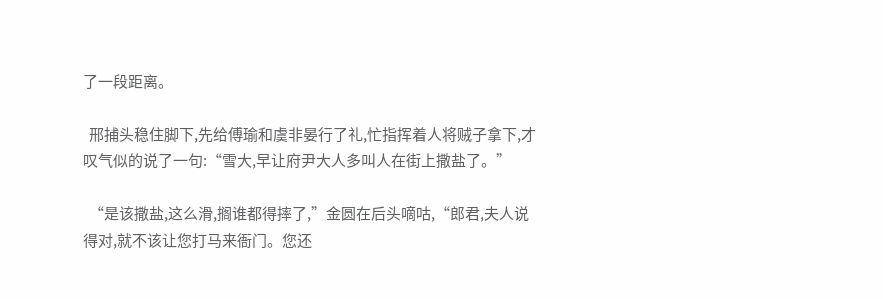了一段距离。

  邢捕头稳住脚下,先给傅瑜和虞非晏行了礼,忙指挥着人将贼子拿下,才叹气似的说了一句:“雪大,早让府尹大人多叫人在街上撒盐了。”

  “是该撒盐,这么滑,搁谁都得摔了,”金圆在后头嘀咕,“郎君,夫人说得对,就不该让您打马来衙门。您还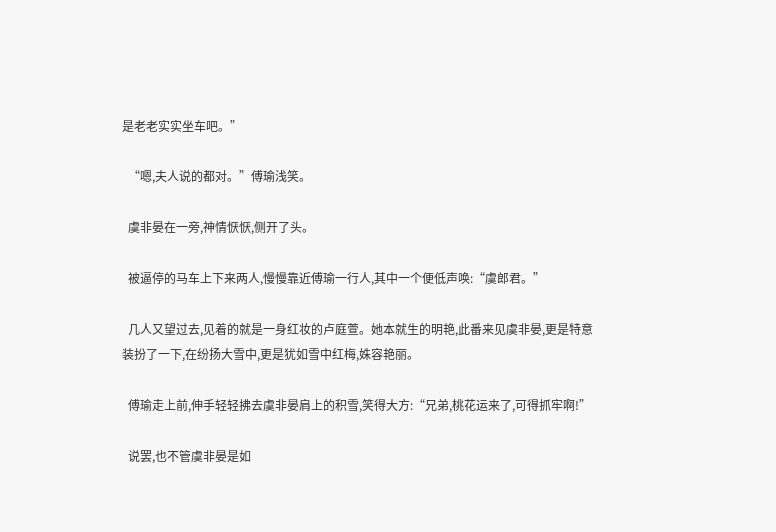是老老实实坐车吧。”

  “嗯,夫人说的都对。”傅瑜浅笑。

  虞非晏在一旁,神情恹恹,侧开了头。

  被逼停的马车上下来两人,慢慢靠近傅瑜一行人,其中一个便低声唤:“虞郎君。”

  几人又望过去,见着的就是一身红妆的卢庭萱。她本就生的明艳,此番来见虞非晏,更是特意装扮了一下,在纷扬大雪中,更是犹如雪中红梅,姝容艳丽。

  傅瑜走上前,伸手轻轻拂去虞非晏肩上的积雪,笑得大方:“兄弟,桃花运来了,可得抓牢啊!”

  说罢,也不管虞非晏是如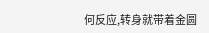何反应,转身就带着金圆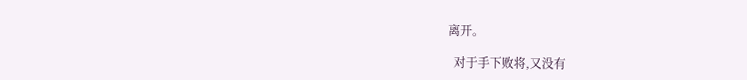离开。

  对于手下败将,又没有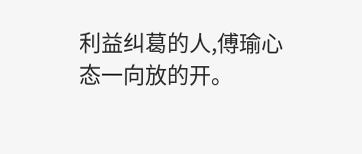利益纠葛的人,傅瑜心态一向放的开。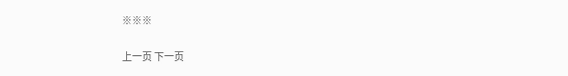※※※

上一页 下一页